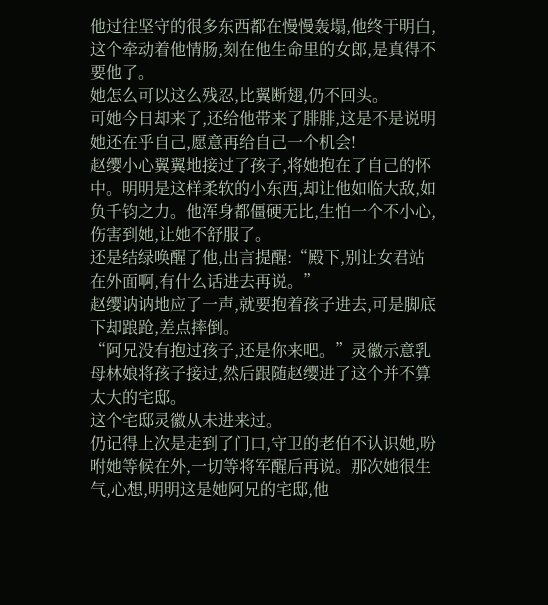他过往坚守的很多东西都在慢慢轰塌,他终于明白,这个牵动着他情肠,刻在他生命里的女郎,是真得不要他了。
她怎么可以这么残忍,比翼断翅,仍不回头。
可她今日却来了,还给他带来了腓腓,这是不是说明她还在乎自己,愿意再给自己一个机会!
赵缨小心翼翼地接过了孩子,将她抱在了自己的怀中。明明是这样柔软的小东西,却让他如临大敌,如负千钧之力。他浑身都僵硬无比,生怕一个不小心,伤害到她,让她不舒服了。
还是结绿唤醒了他,出言提醒:“殿下,别让女君站在外面啊,有什么话进去再说。”
赵缨讷讷地应了一声,就要抱着孩子进去,可是脚底下却踉跄,差点摔倒。
“阿兄没有抱过孩子,还是你来吧。”灵徽示意乳母林娘将孩子接过,然后跟随赵缨进了这个并不算太大的宅邸。
这个宅邸灵徽从未进来过。
仍记得上次是走到了门口,守卫的老伯不认识她,吩咐她等候在外,一切等将军醒后再说。那次她很生气,心想,明明这是她阿兄的宅邸,他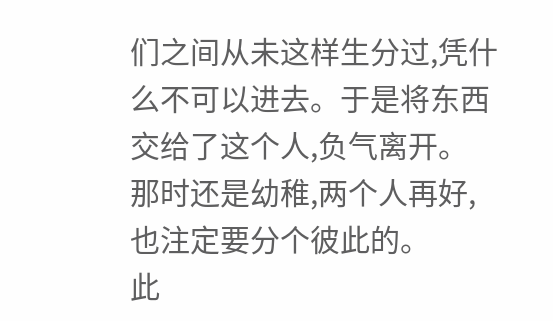们之间从未这样生分过,凭什么不可以进去。于是将东西交给了这个人,负气离开。
那时还是幼稚,两个人再好,也注定要分个彼此的。
此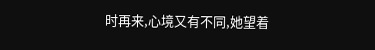时再来,心境又有不同,她望着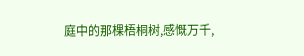庭中的那棵梧桐树,感慨万千,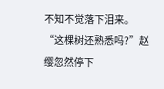不知不觉落下泪来。
“这棵树还熟悉吗?”赵缨忽然停下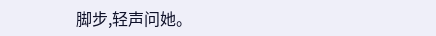脚步,轻声问她。